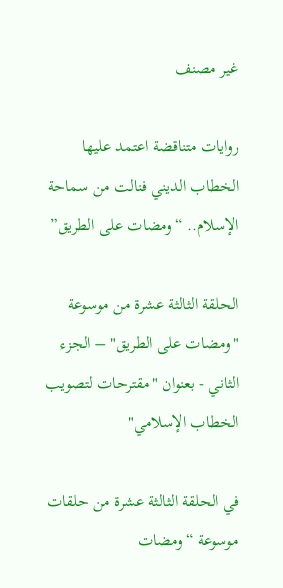غير مصنف

روايات متناقضة اعتمد عليها الخطاب الديني فنالت من سماحة الإسلام.. “ومضات على الطريق”

الحلقة الثالثة عشرة من موسوعة "ومضات على الطريق" – الجزء الثاني - بعنوان "مقترحات لتصويب الخطاب الإسلامي"

في الحلقة الثالثة عشرة من حلقات موسوعة “ومضات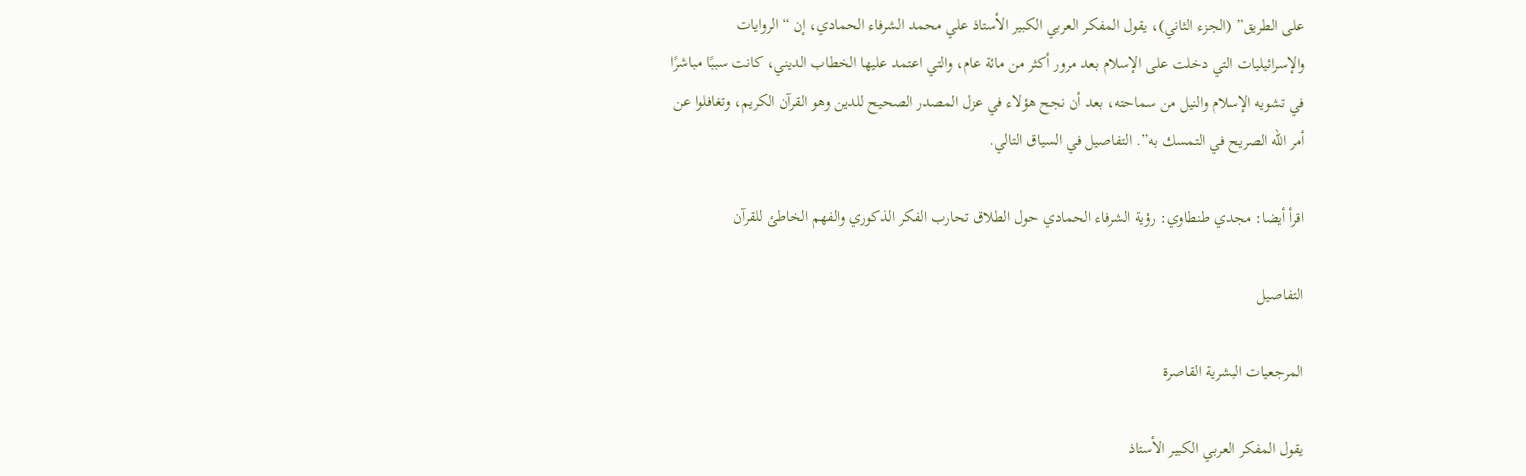على الطريق” (الجزء الثاني)، يقول المفكر العربي الكبير الأستاذ علي محمد الشرفاء الحمادي، إن “الروايات والإسرائيليات التي دخلت على الإسلام بعد مرور أكثر من مائة عام، والتي اعتمد عليها الخطاب الديني، كانت سببًا مباشرًا في تشويه الإسلام والنيل من سماحته، بعد أن نجح هؤلاء في عزل المصدر الصحيح للدين وهو القرآن الكريم، وتغافلوا عن أمر الله الصريح في التمسك به”. التفاصيل في السياق التالي.

اقرأ أيضا: مجدي طنطاوي: رؤية الشرفاء الحمادي حول الطلاق تحارب الفكر الذكوري والفهم الخاطئ للقرآن

التفاصيل

المرجعيات البشرية القاصرة

يقول المفكر العربي الكبير الأستاذ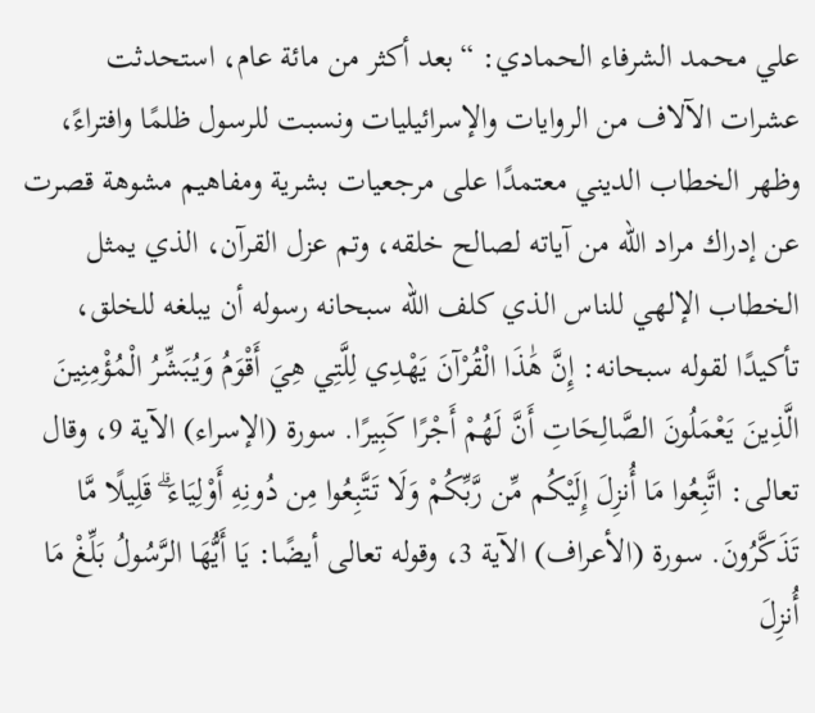علي محمد الشرفاء الحمادي: “بعد أكثر من مائة عام، استحدثت عشرات الآلاف من الروايات والإسرائيليات ونسبت للرسول ظلمًا وافتراءً، وظهر الخطاب الديني معتمدًا على مرجعيات بشرية ومفاهيم مشوهة قصرت عن إدراك مراد الله من آياته لصالح خلقه، وتم عزل القرآن، الذي يمثل الخطاب الإلهي للناس الذي كلف الله سبحانه رسوله أن يبلغه للخلق، تأكيدًا لقوله سبحانه: إِنَّ هَٰذَا الْقُرْآنَ يَهْدِي لِلَّتِي هِيَ أَقْوَمُ وَيُبَشِّرُ الْمُؤْمِنِينَ الَّذِينَ يَعْمَلُونَ الصَّالِحَاتِ أَنَّ لَهُمْ أَجْرًا كَبِيرًا. سورة (الإسراء) الآية 9، وقال تعالى: اتَّبِعُوا مَا أُنزِلَ إِلَيْكُم مِّن رَّبِّكُمْ وَلَا تَتَّبِعُوا مِن دُونِهِ أَوْلِيَاءَ ۗ قَلِيلًا مَّا تَذَكَّرُونَ. سورة (الأعراف) الآية 3، وقوله تعالى أيضًا: يَا أَيُّهَا الرَّسُولُ بَلِّغْ مَا أُنزِلَ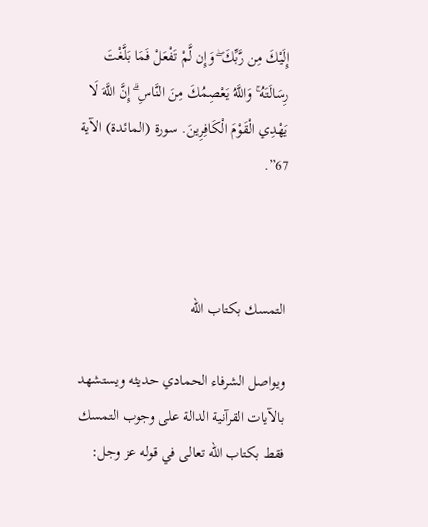إِلَيْكَ مِن رَّبِّكَ ۖ وَإِن لَّمْ تَفْعَلْ فَمَا بَلَّغْتَ رِسَالَتَهُ ۚ وَاللَّهُ يَعْصِمُكَ مِنَ النَّاسِ ۗ إِنَّ اللَّهَ لَا يَهْدِي الْقَوْمَ الْكَافِرِينَ. سورة (المائدة) الآية 67”.



التمسك بكتاب الله

ويواصل الشرفاء الحمادي حديثه ويستشهد بالآيات القرآنية الدالة على وجوب التمسك فقط بكتاب الله تعالى في قوله عز وجل: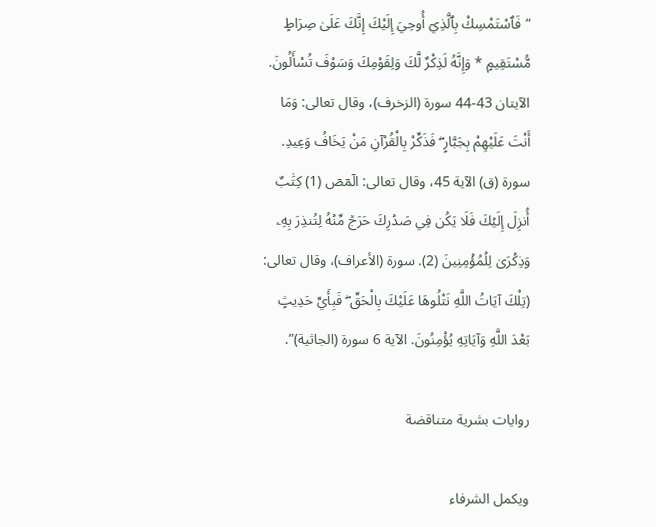“فَٱسْتَمْسِكْ بِٱلَّذِيۤ أُوحِيَ إِلَيْكَ إِنَّكَ عَلَىٰ صِرَاطٍ مُّسْتَقِيمٍ * وَإِنَّهُ لَذِكْرٌ لَّكَ وَلِقَوْمِكَ وَسَوْفَ تُسْأَلُونَ. الآيتان 43-44 سورة (الزخرف)، وقال تعالى: وَمَا أَنْتَ عَلَيْهِمْ بِجَبَّارٍ ۖ فَذَكِّرْ بِالْقُرْآنِ مَنْ يَخَافُ وَعِيدِ. سورة (ق) الآية 45، وقال تعالى: الٓمٓصٓ (1) كِتَٰبٌ أُنزِلَ إِلَيۡكَ فَلَا يَكُن فِي صَدۡرِكَ حَرَجٞ مِّنۡهُ لِتُنذِرَ بِهِۦ وَذِكۡرَىٰ لِلۡمُؤۡمِنِينَ (2). سورة (الأعراف)، وقال تعالى: (تِلْكَ آيَاتُ اللَّهِ نَتْلُوهَا عَلَيْكَ بِالْحَقِّ ۖ فَبِأَيِّ حَدِيثٍ بَعْدَ اللَّهِ وَآيَاتِهِ يُؤْمِنُونَ. الآية 6 سورة (الجاثية)”.

روايات بشرية متناقضة

ويكمل الشرفاء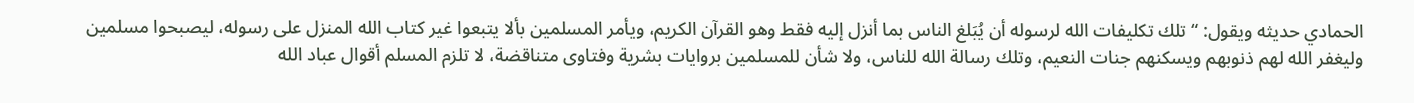الحمادي حديثه ويقول: “تلك تكليفات الله لرسوله أن يُبَلغ الناس بما أنزل إليه فقط وهو القرآن الكريم، ويأمر المسلمين بألا يتبعوا غير كتاب الله المنزل على رسوله، ليصبحوا مسلمين وليغفر الله لهم ذنوبهم ويسكنهم جنات النعيم، وتلك رسالة الله للناس، ولا شأن للمسلمين بروايات بشرية وفتاوى متناقضة، لا تلزم المسلم أقوال عباد الله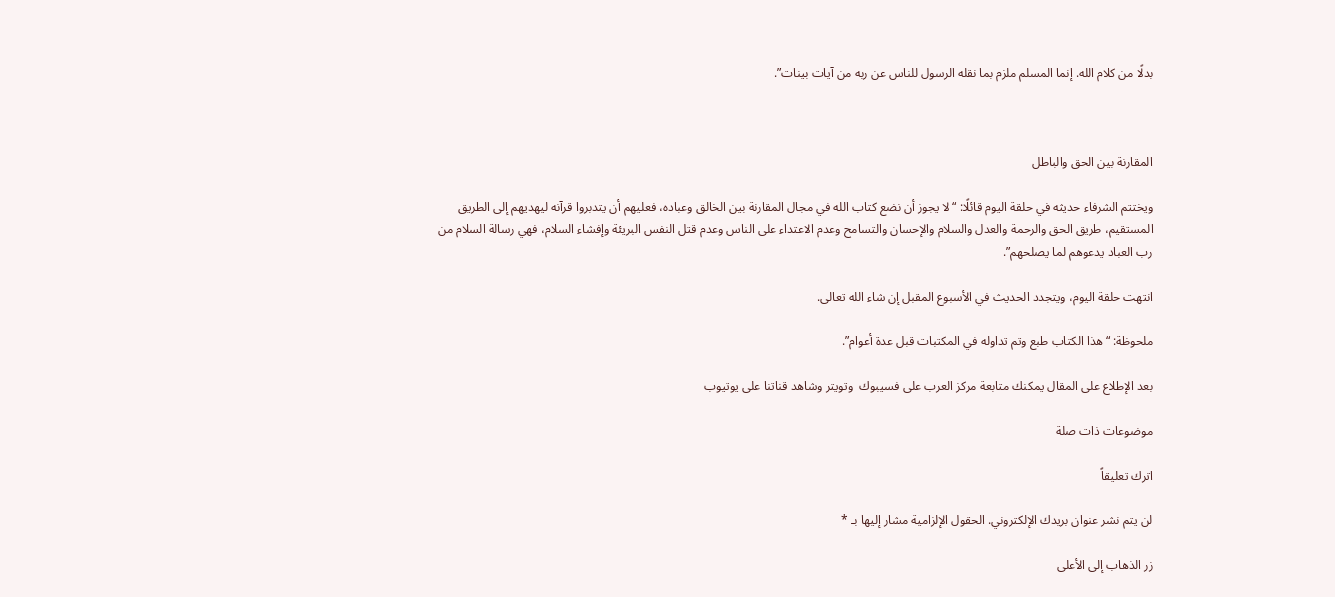بدلًا من كلام الله. إنما المسلم ملزم بما نقله الرسول للناس عن ربه من آيات بينات”.



المقارنة بين الحق والباطل

ويختتم الشرفاء حديثه في حلقة اليوم قائلًا: “لا يجوز أن نضع كتاب الله في مجال المقارنة بين الخالق وعباده، فعليهم أن يتدبروا قرآنه ليهديهم إلى الطريق المستقيم، طريق الحق والرحمة والعدل والسلام والإحسان والتسامح وعدم الاعتداء على الناس وعدم قتل النفس البريئة وإفشاء السلام، فهي رسالة السلام من رب العباد يدعوهم لما يصلحهم”.

انتهت حلقة اليوم، ويتجدد الحديث في الأسبوع المقبل إن شاء الله تعالى.

ملحوظة: “هذا الكتاب طبع وتم تداوله في المكتبات قبل عدة أعوام”.

بعد الإطلاع على المقال يمكنك متابعة مركز العرب على فسيبوك  وتويتر وشاهد قناتنا على يوتيوب

موضوعات ذات صلة

اترك تعليقاً

لن يتم نشر عنوان بريدك الإلكتروني. الحقول الإلزامية مشار إليها بـ *

زر الذهاب إلى الأعلى